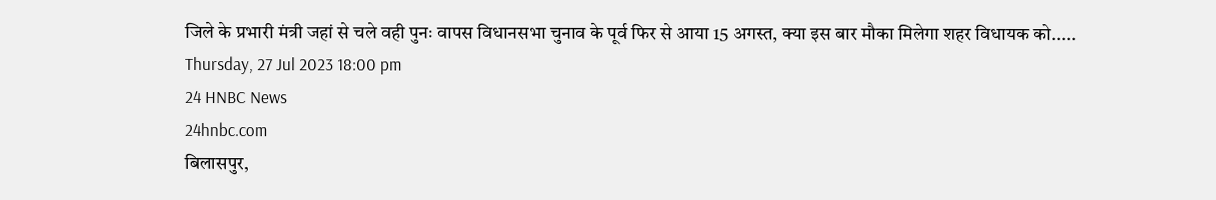जिले के प्रभारी मंत्री जहां से चले वही पुनः वापस विधानसभा चुनाव के पूर्व फिर से आया 15 अगस्त, क्या इस बार मौका मिलेगा शहर विधायक को.....
Thursday, 27 Jul 2023 18:00 pm
24 HNBC News
24hnbc.com
बिलासपुर,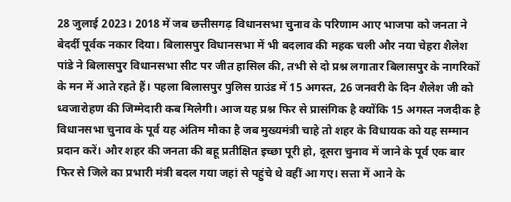28 जुलाई 2023। 2018 में जब छत्तीसगढ़ विधानसभा चुनाव के परिणाम आए भाजपा को जनता ने बेदर्दी पूर्वक नकार दिया। बिलासपुर विधानसभा में भी बदलाव की महक चली और नया चेहरा शैलेश पांडे ने बिलासपुर विधानसभा सीट पर जीत हासिल की, तभी से दो प्रश्न लगातार बिलासपुर के नागरिकों के मन में आते रहते हैं। पहला बिलासपुर पुलिस ग्राउंड में 15 अगस्त, 26 जनवरी के दिन शैलेश जी को ध्वजारोहण की जिम्मेदारी कब मिलेगी। आज यह प्रश्न फिर से प्रासंगिक है क्योंकि 15 अगस्त नजदीक है विधानसभा चुनाव के पूर्व यह अंतिम मौका है जब मुख्यमंत्री चाहे तो शहर के विधायक को यह सम्मान प्रदान करें। और शहर की जनता की बहू प्रतीक्षित इच्छा पूरी हो, दूसरा चुनाव में जाने के पूर्व एक बार फिर से जिले का प्रभारी मंत्री बदल गया जहां से पहुंचे थे वहीं आ गए। सत्ता में आने के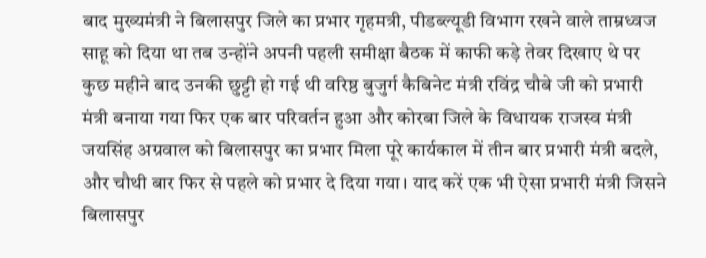बाद मुख्यमंत्री ने बिलासपुर जिले का प्रभार गृहमत्री, पीडब्ल्यूडी विभाग रखने वाले ताम्रध्वज साहू को दिया था तब उन्होंने अपनी पहली समीक्षा बैठक में काफी कड़े तेवर दिखाए थे पर कुछ महीने बाद उनकी छुट्टी हो गई थी वरिष्ठ बुजुर्ग कैबिनेट मंत्री रविंद्र चौबे जी को प्रभारी मंत्री बनाया गया फिर एक बार परिवर्तन हुआ और कोरबा जिले के विधायक राजस्व मंत्री जयसिंह अग्रवाल को बिलासपुर का प्रभार मिला पूरे कार्यकाल में तीन बार प्रभारी मंत्री बदले, और चौथी बार फिर से पहले को प्रभार दे दिया गया। याद करें एक भी ऐसा प्रभारी मंत्री जिसने बिलासपुर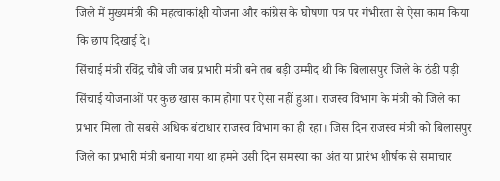जिले में मुख्यमंत्री की महत्वाकांक्षी योजना और कांग्रेस के घोषणा पत्र पर गंभीरता से ऐसा काम किया कि छाप दिखाई दे।
सिंचाई मंत्री रविंद्र चौबे जी जब प्रभारी मंत्री बने तब बड़ी उम्मीद थी कि बिलासपुर जिले के ठंडी पड़ी सिंचाई योजनाओं पर कुछ खास काम होगा पर ऐसा नहीं हुआ। राजस्व विभाग के मंत्री को जिले का प्रभार मिला तो सबसे अधिक बंटाधार राजस्व विभाग का ही रहा। जिस दिन राजस्व मंत्री को बिलासपुर जिले का प्रभारी मंत्री बनाया गया था हमने उसी दिन समस्या का अंत या प्रारंभ शीर्षक से समाचार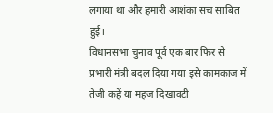लगाया था और हमारी आशंका सच साबित हुई।
विधानसभा चुनाव पूर्व एक बार फिर से प्रभारी मंत्री बदल दिया गया इसे कामकाज में तेजी कहें या महज दिखावटी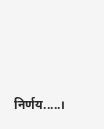निर्णय.....।